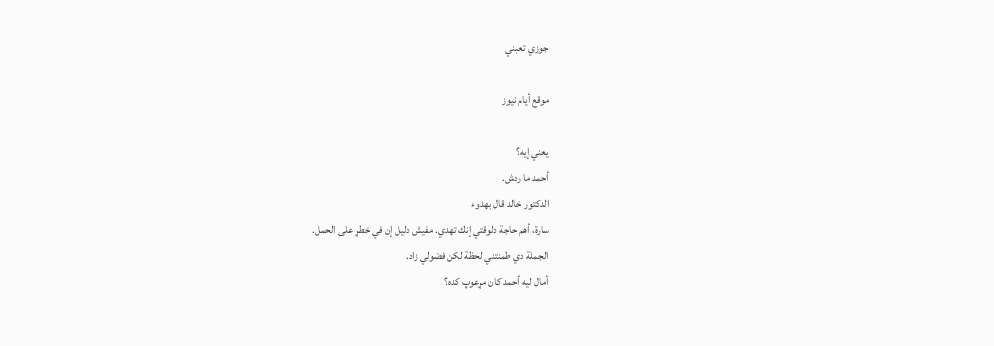جوزي تعبني

موقع أيام نيوز

يعني إيه؟
أحمد ما ردش.
الدكتور خالد قال بهدوء
سارة، أهم حاجة دلوقتي إنك تهدي. مفيش دليل إن في خطړ على الحمل.
الجملة دي طمنتني لحظة لكن فضولي زاد.
أمال ليه أحمد كان مړعوپ كده؟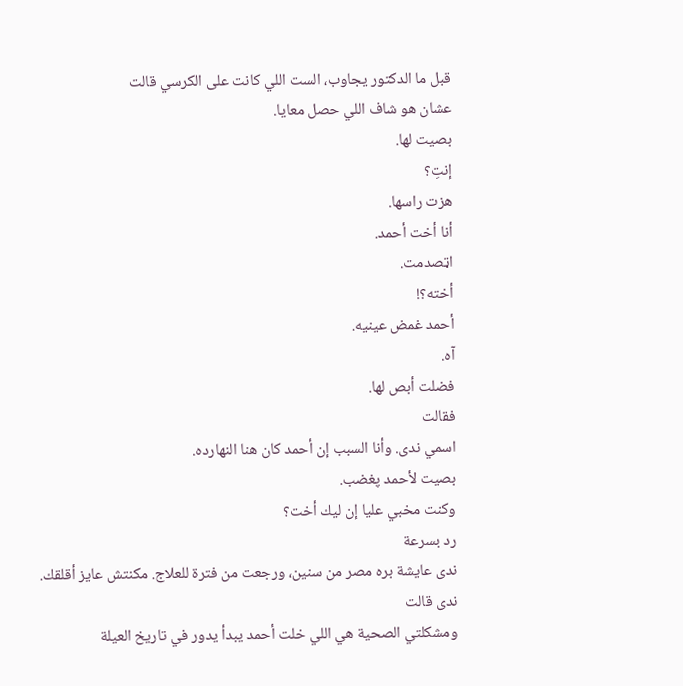قبل ما الدكتور يجاوب، الست اللي كانت على الكرسي قالت
عشان هو شاف اللي حصل معايا.
بصيت لها.
إنتِ؟
هزت راسها.
أنا أخت أحمد.
اټصدمت.
أخته؟!
أحمد غمض عينيه.
آه.
فضلت أبص لها.
فقالت
اسمي ندى. وأنا السبب إن أحمد كان هنا النهارده.
بصيت لأحمد پغضب.
وكنت مخبي عليا إن ليك أخت؟
رد بسرعة
ندى عايشة بره مصر من سنين، ورجعت من فترة للعلاج. مكنتش عايز أقلقك.
ندى قالت
ومشكلتي الصحية هي اللي خلت أحمد يبدأ يدور في تاريخ العيلة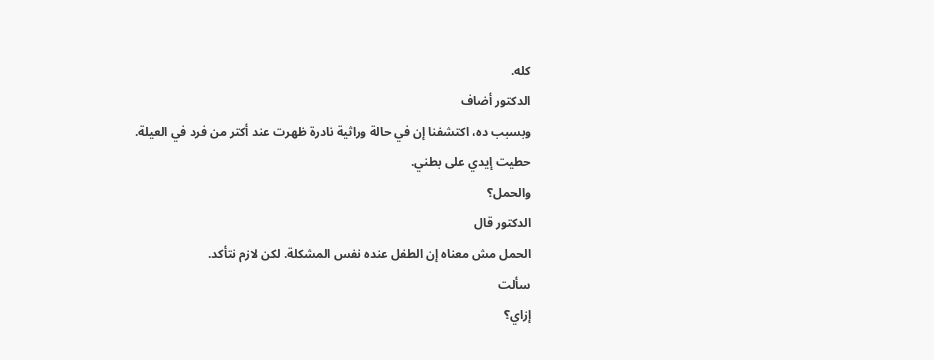كله.
الدكتور أضاف
وبسبب ده، اكتشفنا إن في حالة وراثية نادرة ظهرت عند أكتر من فرد في العيلة.
حطيت إيدي على بطني.
والحمل؟
الدكتور قال
الحمل مش معناه إن الطفل عنده نفس المشكلة. لكن لازم نتأكد.
سألت
إزاي؟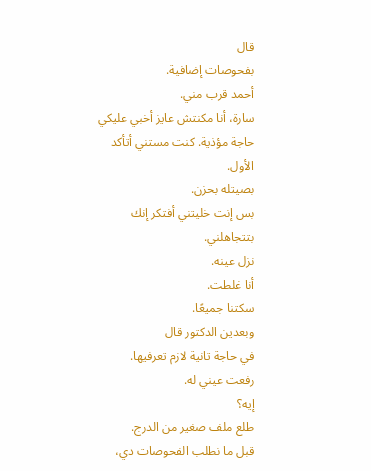قال
بفحوصات إضافية.
أحمد قرب مني.
سارة، أنا مكنتش عايز أخبي عليكي حاجة مؤذية. كنت مستني أتأكد الأول.
بصيتله بحزن.
بس إنت خليتني أفتكر إنك بتتجاهلني.
نزل عينه.
أنا غلطت.
سكتنا جميعًا.
وبعدين الدكتور قال
في حاجة تانية لازم تعرفيها.
رفعت عيني له.
إيه؟
طلع ملف صغير من الدرج.
قبل ما نطلب الفحوصات دي،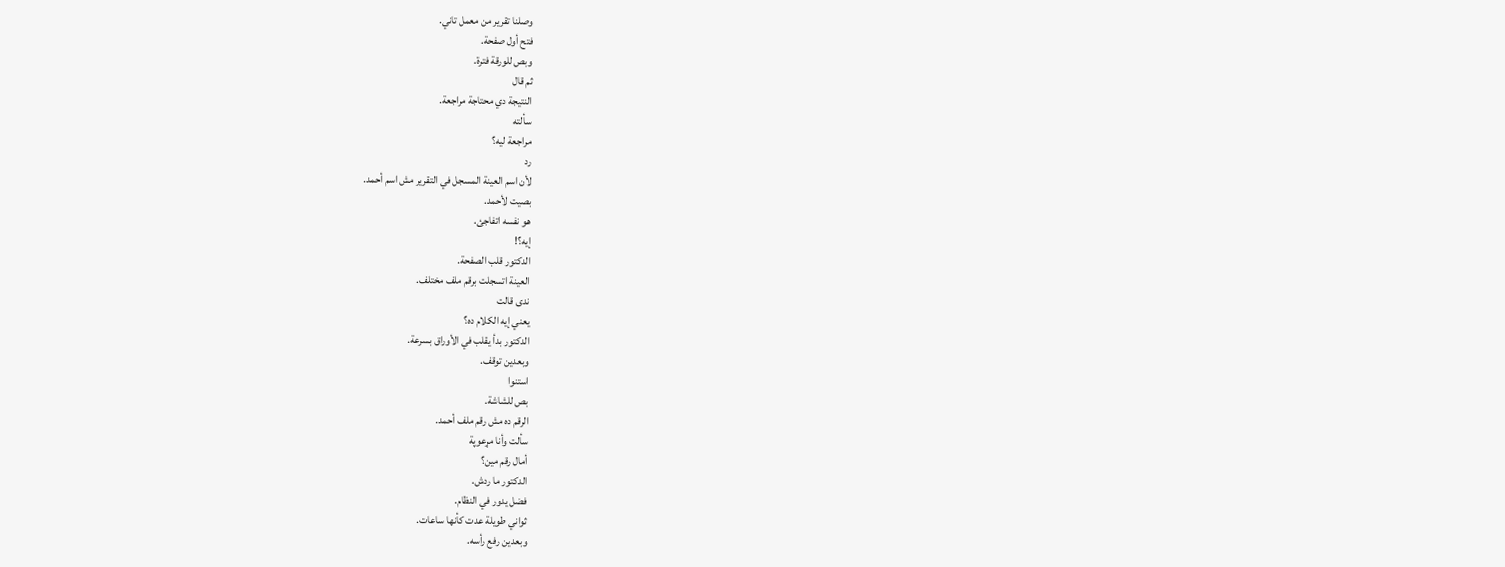وصلنا تقرير من معمل تاني.
فتح أول صفحة.
وبص للورقة فترة.
ثم قال
النتيجة دي محتاجة مراجعة.
سألته
مراجعة ليه؟
رد
لأن اسم العينة المسجل في التقرير مش اسم أحمد.
بصيت لأحمد.
هو نفسه اتفاجئ.
إيه؟!
الدكتور قلب الصفحة.
العينة اتسجلت برقم ملف مختلف.
ندى قالت
يعني إيه الكلام ده؟
الدكتور بدأ يقلب في الأوراق بسرعة.
وبعدين توقف.
استنوا
بص للشاشة.
الرقم ده مش رقم ملف أحمد.
سألت وأنا مړعوپة
أمال رقم مين؟
الدكتور ما ردش.
فضل يدور في النظام.
ثواني طويلة عدت كأنها ساعات.
وبعدين رفع رأسه.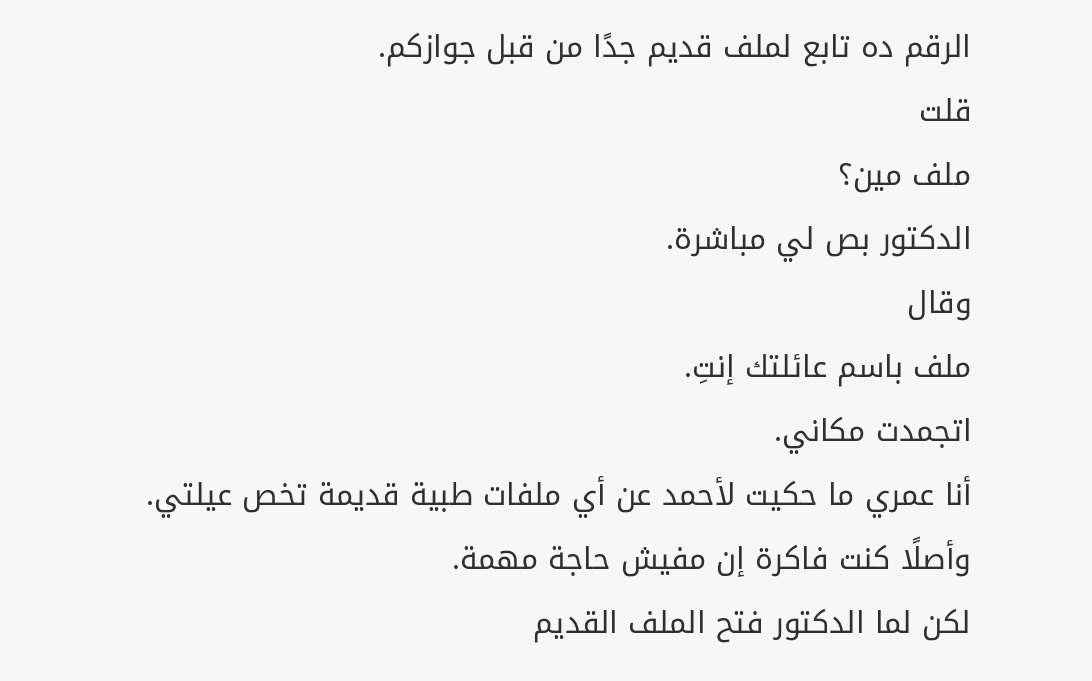الرقم ده تابع لملف قديم جدًا من قبل جوازكم.
قلت
ملف مين؟
الدكتور بص لي مباشرة.
وقال
ملف باسم عائلتك إنتِ.
اتجمدت مكاني.
أنا عمري ما حكيت لأحمد عن أي ملفات طبية قديمة تخص عيلتي.
وأصلًا كنت فاكرة إن مفيش حاجة مهمة.
لكن لما الدكتور فتح الملف القديم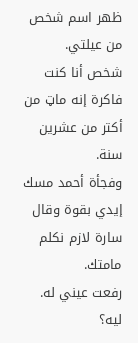ظهر اسم شخص من عيلتي.
شخص أنا كنت فاكرة إنه ماټ من أكتر من عشرين سنة.
وفجأة أحمد مسك إيدي بقوة وقال
سارة لازم نكلم مامتك.
رفعت عيني له.
ليه؟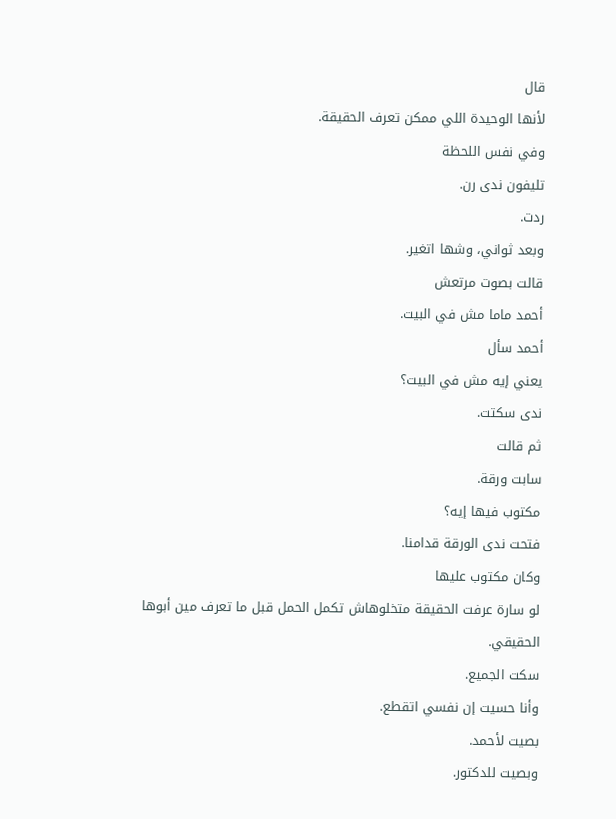قال
لأنها الوحيدة اللي ممكن تعرف الحقيقة.
وفي نفس اللحظة
تليفون ندى رن.
ردت.
وبعد ثواني، وشها اتغير.
قالت بصوت مرتعش
أحمد ماما مش في البيت.
أحمد سأل
يعني إيه مش في البيت؟
ندى سكتت.
ثم قالت
سابت ورقة.
مكتوب فيها إيه؟
فتحت ندى الورقة قدامنا.
وكان مكتوب عليها
لو سارة عرفت الحقيقة متخلوهاش تكمل الحمل قبل ما تعرف مين أبوها الحقيقي.
سكت الجميع.
وأنا حسيت إن نفسي اتقطع.
بصيت لأحمد.
وبصيت للدكتور.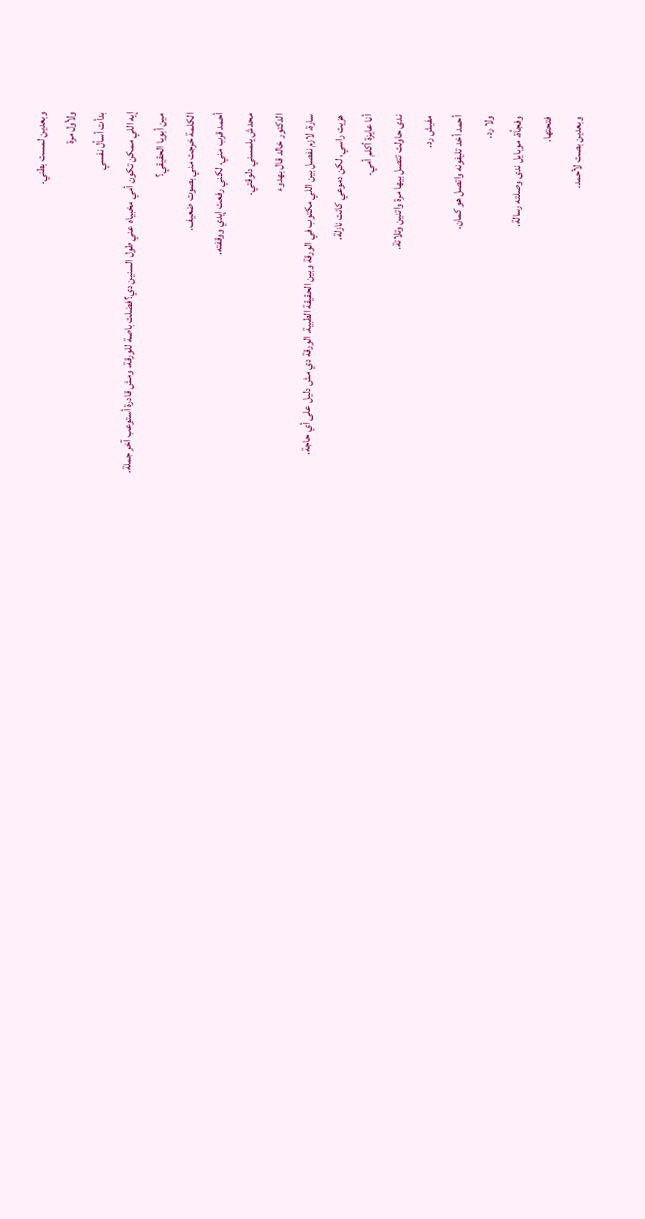وبعدين لمست بطني.
ولأول مرة
بدأت أسأل نفسي
إيه اللي ممكن تكون أمي مخبياه عني طول السنين دي؟فضلت باصة للورقة، ومش قادرة أستوعب آخر جملة.
مين أبويا الحقيقي؟
الكلمة خرجت مني بصوت ضعيف.
أحمد قرب مني، لكني رفعت إيدي ووقفته.
محدش يلمسني دلوقتي.
الدكتور خالد قال بهدوء
سارة، لازم نفصل بين اللي مكتوب في الورقة وبين الحقيقة الطبية. الورقة دي مش دليل على أي حاجة.
هزيت راسي، لكن دموعي كانت نازلة.
أنا عايزة أكلم أمي.
ندى حاولت تتصل بيها مرة واتنين وتلاتة.
مفيش رد.
أحمد أخد تليفونه واتصل هو كمان.
ولا رد.
وفجأة، موبايل ندى وصلته رسالة.
فتحتها.
وبعدين بصت لأحمد.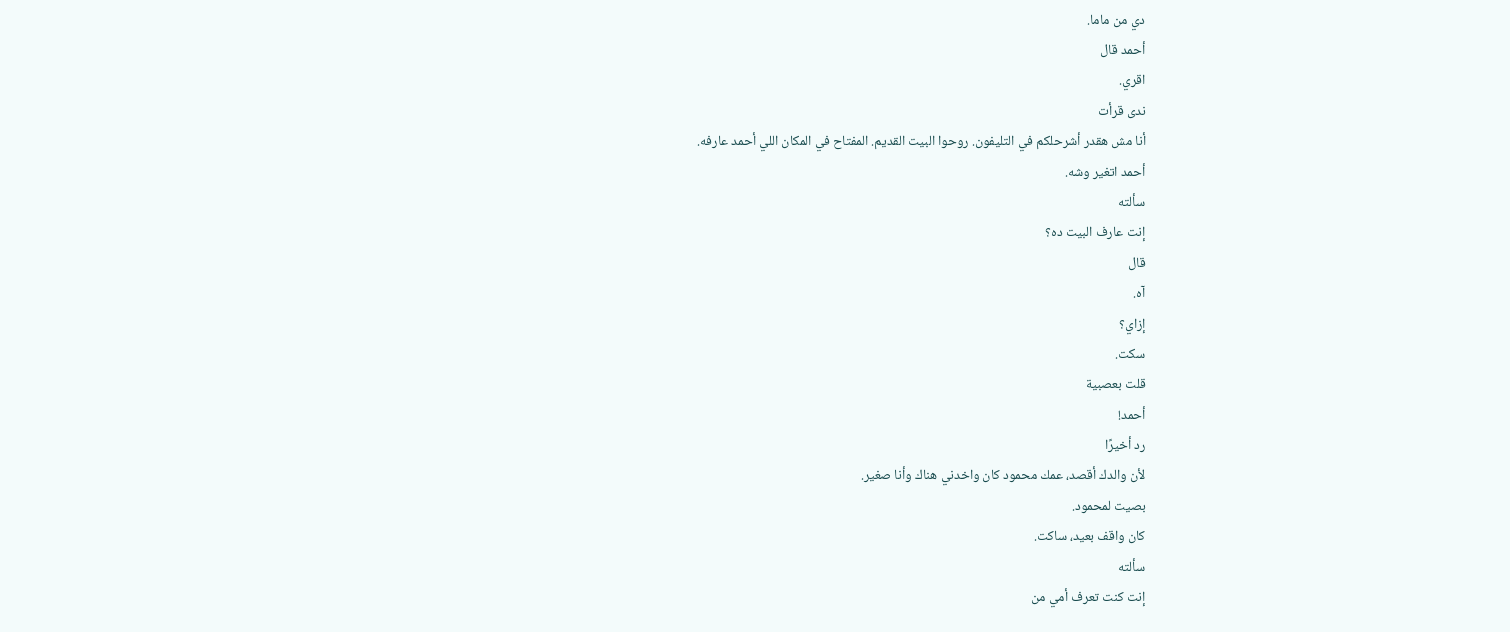دي من ماما.
أحمد قال
اقري.
ندى قرأت
أنا مش هقدر أشرحلكم في التليفون. روحوا البيت القديم. المفتاح في المكان اللي أحمد عارفه.
أحمد اتغير وشه.
سألته
إنت عارف البيت ده؟
قال
آه.
إزاي؟
سكت.
قلت بعصبية
أحمد!
رد أخيرًا
لأن والدك أقصد، عمك محمود كان واخدني هناك وأنا صغير.
بصيت لمحمود.
كان واقف بعيد، ساكت.
سألته
إنت كنت تعرف أمي من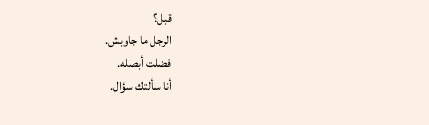قبل؟
الرجل ما جاوبش.
فضلت أبصله.
أنا سألتك سؤال.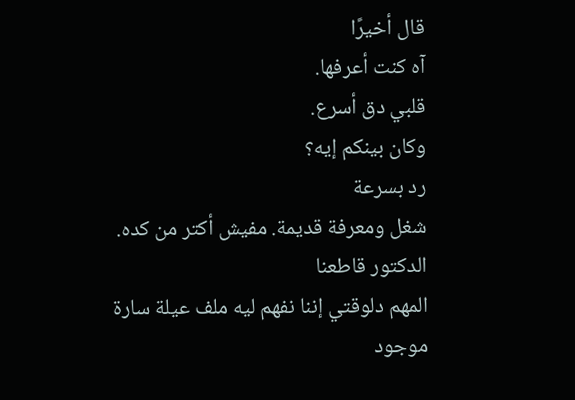قال أخيرًا
آه كنت أعرفها.
قلبي دق أسرع.
وكان بينكم إيه؟
رد بسرعة
شغل ومعرفة قديمة. مفيش أكتر من كده.
الدكتور قاطعنا
المهم دلوقتي إننا نفهم ليه ملف عيلة سارة موجود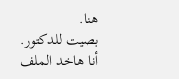هنا.
بصيت للدكتور.
أنا هاخد الملف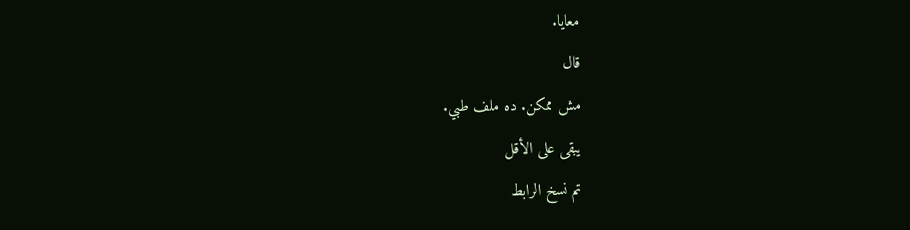معايا.
قال
مش ممكن. ده ملف طبي.
يبقى على الأقل
تم نسخ الرابط